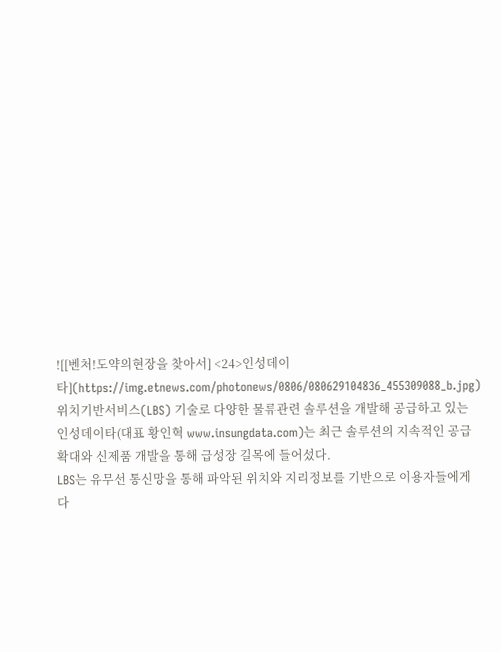![[벤처!도약의현장을 찾아서] <24>인성데이타](https://img.etnews.com/photonews/0806/080629104836_455309088_b.jpg)
위치기반서비스(LBS) 기술로 다양한 물류관련 솔루션을 개발해 공급하고 있는 인성데이타(대표 황인혁 www.insungdata.com)는 최근 솔루션의 지속적인 공급 확대와 신제품 개발을 통해 급성장 길목에 들어섰다.
LBS는 유무선 통신망을 통해 파악된 위치와 지리정보를 기반으로 이용자들에게 다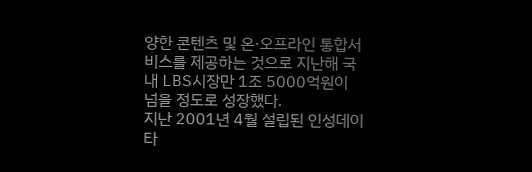양한 콘텐츠 및 온·오프라인 통합서비스를 제공하는 것으로 지난해 국내 LBS시장만 1조 5000억원이 넘을 정도로 성장했다.
지난 2001년 4월 설립된 인성데이타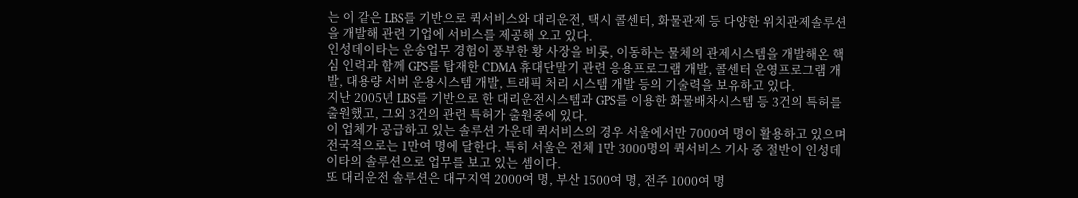는 이 같은 LBS를 기반으로 퀵서비스와 대리운전, 택시 콜센터, 화물관제 등 다양한 위치관제솔루션을 개발해 관련 기업에 서비스를 제공해 오고 있다.
인성데이타는 운송업무 경험이 풍부한 황 사장을 비롯, 이동하는 물체의 관제시스템을 개발해온 핵심 인력과 함께 GPS를 탑재한 CDMA 휴대단말기 관련 응용프로그램 개발, 콜센터 운영프로그램 개발, 대용량 서버 운용시스템 개발, 트래픽 처리 시스템 개발 등의 기술력을 보유하고 있다.
지난 2005년 LBS를 기반으로 한 대리운전시스템과 GPS를 이용한 화물배차시스템 등 3건의 특허를 출원했고, 그외 3건의 관련 특허가 출원중에 있다.
이 업체가 공급하고 있는 솔루션 가운데 퀵서비스의 경우 서울에서만 7000여 명이 활용하고 있으며 전국적으로는 1만여 명에 달한다. 특히 서울은 전체 1만 3000명의 퀵서비스 기사 중 절반이 인성데이타의 솔루션으로 업무를 보고 있는 셈이다.
또 대리운전 솔루션은 대구지역 2000여 명, 부산 1500여 명, 전주 1000여 명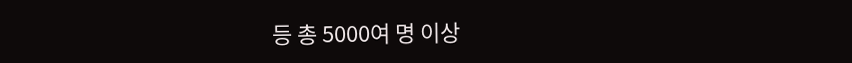등 총 5000여 명 이상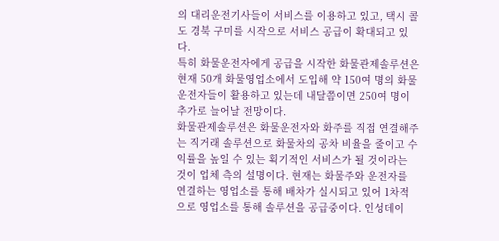의 대리운전기사들이 서비스를 이용하고 있고, 택시 콜도 경북 구미를 시작으로 서비스 공급이 확대되고 있다.
특히 화물운전자에게 공급을 시작한 화물관제솔루션은 현재 50개 화물영업소에서 도입해 약 150여 명의 화물운전자들이 활용하고 있는데 내달쯤이면 250여 명이 추가로 늘어날 전망이다.
화물관제솔루션은 화물운전자와 화주를 직접 연결해주는 직거래 솔루션으로 화물차의 공차 비율을 줄이고 수익률을 높일 수 있는 획기적인 서비스가 될 것이라는 것이 업체 측의 설명이다. 현재는 화물주와 운전자를 연결하는 영업소를 통해 배차가 실시되고 있어 1차적으로 영업소를 통해 솔루션을 공급중이다. 인성데이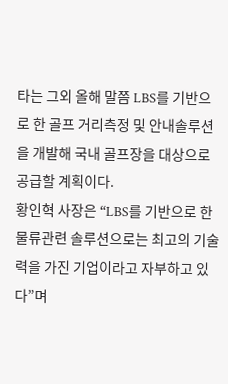타는 그외 올해 말쯤 LBS를 기반으로 한 골프 거리측정 및 안내솔루션을 개발해 국내 골프장을 대상으로 공급할 계획이다.
황인혁 사장은 “LBS를 기반으로 한 물류관련 솔루션으로는 최고의 기술력을 가진 기업이라고 자부하고 있다”며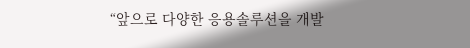“앞으로 다양한 응용솔루션을 개발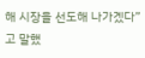해 시장을 선도해 나가겠다”고 말했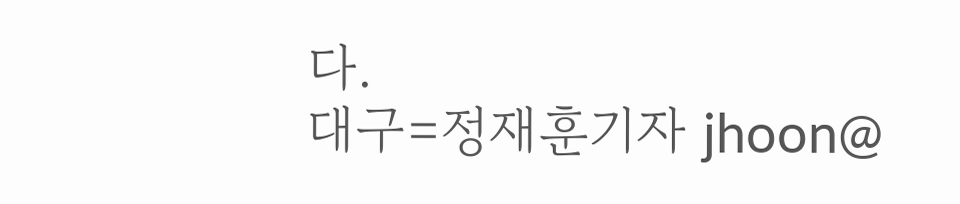다.
대구=정재훈기자 jhoon@